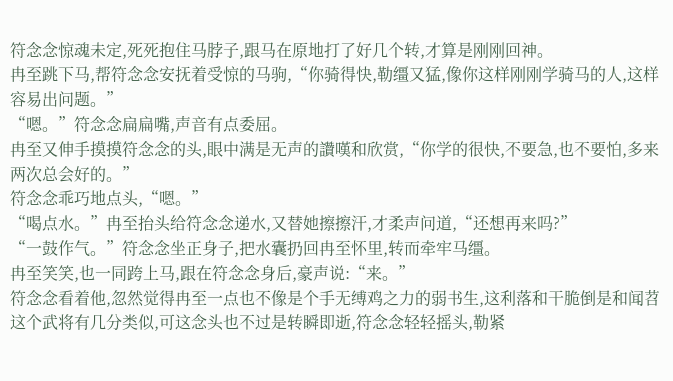符念念惊魂未定,死死抱住马脖子,跟马在原地打了好几个转,才算是刚刚回神。
冉至跳下马,帮符念念安抚着受惊的马驹,“你骑得快,勒缰又猛,像你这样刚刚学骑马的人,这样容易出问题。”
“嗯。”符念念扁扁嘴,声音有点委屈。
冉至又伸手摸摸符念念的头,眼中满是无声的讚嘆和欣赏,“你学的很快,不要急,也不要怕,多来两次总会好的。”
符念念乖巧地点头,“嗯。”
“喝点水。”冉至抬头给符念念递水,又替她擦擦汗,才柔声问道,“还想再来吗?”
“一鼓作气。”符念念坐正身子,把水囊扔回冉至怀里,转而牵牢马缰。
冉至笑笑,也一同跨上马,跟在符念念身后,豪声说:“来。”
符念念看着他,忽然觉得冉至一点也不像是个手无缚鸡之力的弱书生,这利落和干脆倒是和闻苕这个武将有几分类似,可这念头也不过是转瞬即逝,符念念轻轻摇头,勒紧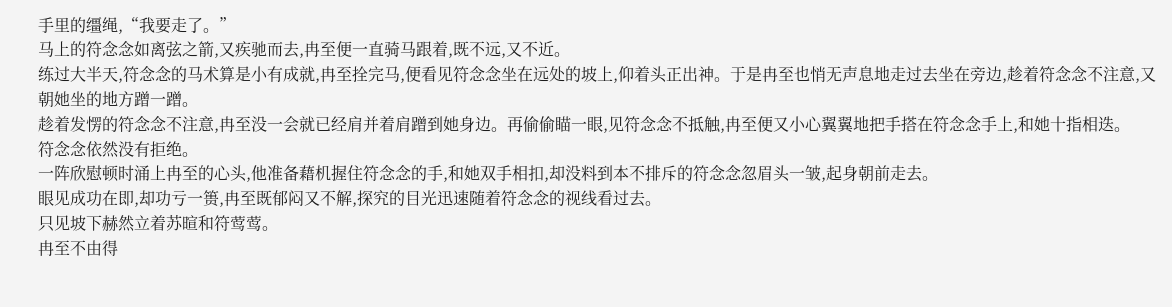手里的缰绳,“我要走了。”
马上的符念念如离弦之箭,又疾驰而去,冉至便一直骑马跟着,既不远,又不近。
练过大半天,符念念的马术算是小有成就,冉至拴完马,便看见符念念坐在远处的坡上,仰着头正出神。于是冉至也悄无声息地走过去坐在旁边,趁着符念念不注意,又朝她坐的地方蹭一蹭。
趁着发愣的符念念不注意,冉至没一会就已经肩并着肩蹭到她身边。再偷偷瞄一眼,见符念念不抵触,冉至便又小心翼翼地把手搭在符念念手上,和她十指相迭。
符念念依然没有拒绝。
一阵欣慰顿时涌上冉至的心头,他准备藉机握住符念念的手,和她双手相扣,却没料到本不排斥的符念念忽眉头一皱,起身朝前走去。
眼见成功在即,却功亏一篑,冉至既郁闷又不解,探究的目光迅速随着符念念的视线看过去。
只见坡下赫然立着苏暄和符莺莺。
冉至不由得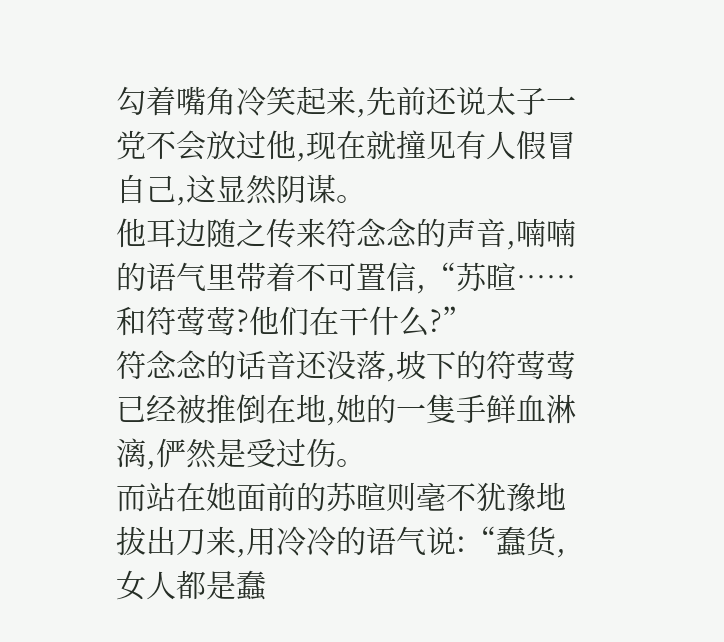勾着嘴角冷笑起来,先前还说太子一党不会放过他,现在就撞见有人假冒自己,这显然阴谋。
他耳边随之传来符念念的声音,喃喃的语气里带着不可置信,“苏暄……和符莺莺?他们在干什么?”
符念念的话音还没落,坡下的符莺莺已经被推倒在地,她的一隻手鲜血淋漓,俨然是受过伤。
而站在她面前的苏暄则毫不犹豫地拔出刀来,用冷冷的语气说:“蠢货,女人都是蠢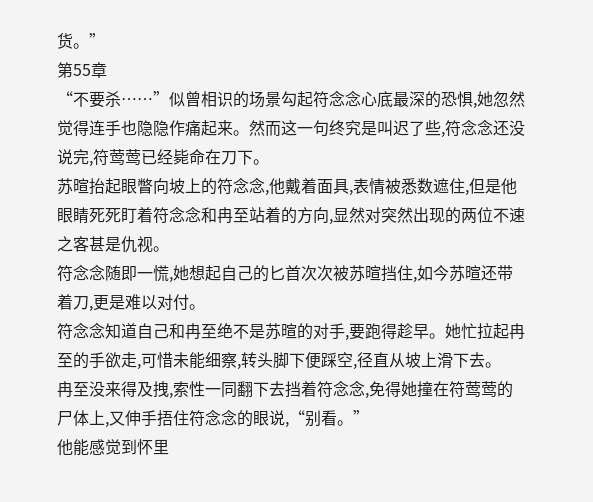货。”
第55章
“不要杀……”似曾相识的场景勾起符念念心底最深的恐惧,她忽然觉得连手也隐隐作痛起来。然而这一句终究是叫迟了些,符念念还没说完,符莺莺已经毙命在刀下。
苏暄抬起眼瞥向坡上的符念念,他戴着面具,表情被悉数遮住,但是他眼睛死死盯着符念念和冉至站着的方向,显然对突然出现的两位不速之客甚是仇视。
符念念随即一慌,她想起自己的匕首次次被苏暄挡住,如今苏暄还带着刀,更是难以对付。
符念念知道自己和冉至绝不是苏暄的对手,要跑得趁早。她忙拉起冉至的手欲走,可惜未能细察,转头脚下便踩空,径直从坡上滑下去。
冉至没来得及拽,索性一同翻下去挡着符念念,免得她撞在符莺莺的尸体上,又伸手捂住符念念的眼说,“别看。”
他能感觉到怀里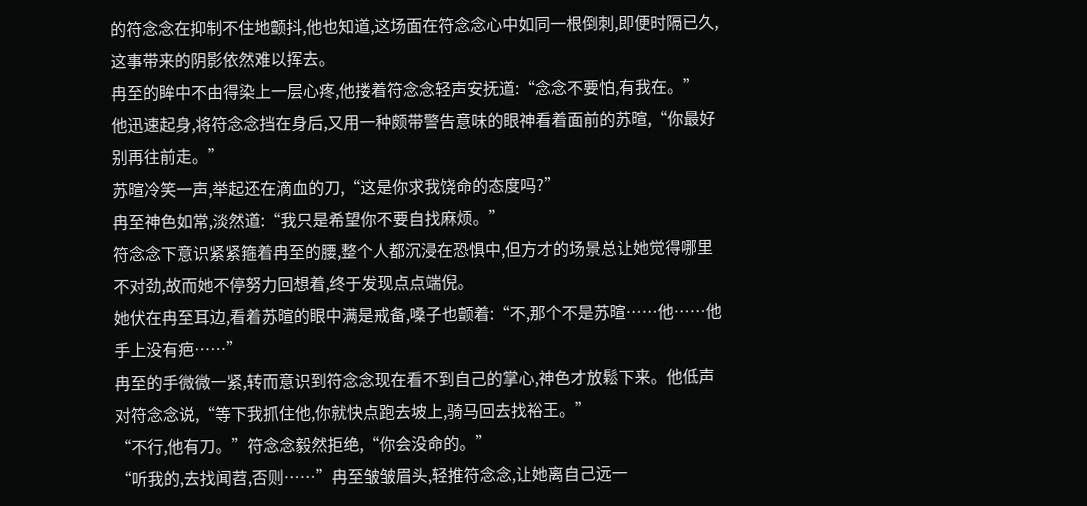的符念念在抑制不住地颤抖,他也知道,这场面在符念念心中如同一根倒刺,即便时隔已久,这事带来的阴影依然难以挥去。
冉至的眸中不由得染上一层心疼,他搂着符念念轻声安抚道:“念念不要怕,有我在。”
他迅速起身,将符念念挡在身后,又用一种颇带警告意味的眼神看着面前的苏暄,“你最好别再往前走。”
苏暄冷笑一声,举起还在滴血的刀,“这是你求我饶命的态度吗?”
冉至神色如常,淡然道:“我只是希望你不要自找麻烦。”
符念念下意识紧紧箍着冉至的腰,整个人都沉浸在恐惧中,但方才的场景总让她觉得哪里不对劲,故而她不停努力回想着,终于发现点点端倪。
她伏在冉至耳边,看着苏暄的眼中满是戒备,嗓子也颤着:“不,那个不是苏暄……他……他手上没有疤……”
冉至的手微微一紧,转而意识到符念念现在看不到自己的掌心,神色才放鬆下来。他低声对符念念说,“等下我抓住他,你就快点跑去坡上,骑马回去找裕王。”
“不行,他有刀。”符念念毅然拒绝,“你会没命的。”
“听我的,去找闻苕,否则……”冉至皱皱眉头,轻推符念念,让她离自己远一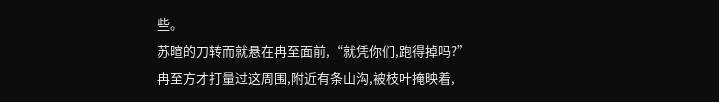些。
苏暄的刀转而就悬在冉至面前,“就凭你们,跑得掉吗?”
冉至方才打量过这周围,附近有条山沟,被枝叶掩映着,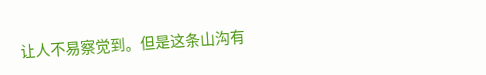让人不易察觉到。但是这条山沟有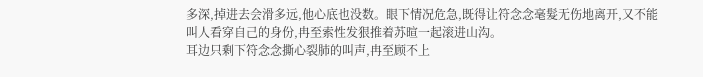多深,掉进去会滑多远,他心底也没数。眼下情况危急,既得让符念念毫髮无伤地离开,又不能叫人看穿自己的身份,冉至索性发狠推着苏暄一起滚进山沟。
耳边只剩下符念念撕心裂肺的叫声,冉至顾不上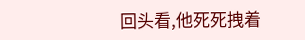回头看,他死死拽着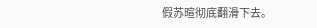假苏暄彻底翻滑下去。